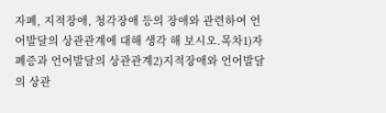자폐, 지적장애, 청각장애 등의 장애와 관련하여 언어발달의 상관관계에 대해 생각 해 보시오.목차1)자폐증과 언어발달의 상관관계2)지적장애와 언어발달의 상관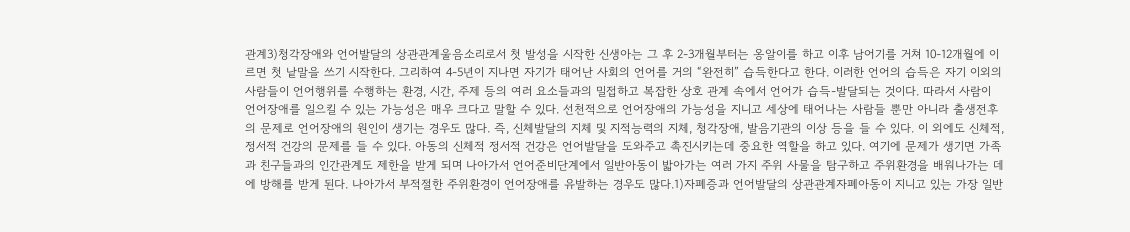관계3)청각장애와 언어발달의 상관관계울음소리로서 첫 발성을 시작한 신생아는 그 후 2-3개월부터는 옹알이를 하고 이후 남어기를 거쳐 10-12개월에 이르면 첫 낱말을 쓰기 시작한다. 그리하여 4-5년이 지나면 자기가 태어난 사회의 언어를 거의 “완전히” 습득한다고 한다. 이러한 언어의 습득은 자기 이외의 사람들이 언어행위를 수행하는 환경, 시간, 주제 등의 여러 요소들과의 밀접하고 복잡한 상호 관계 속에서 언어가 습득-발달되는 것이다. 따라서 사람이 언어장애를 일으킬 수 있는 가능성은 매우 크다고 말할 수 있다. 선천적으로 언어장애의 가능성을 지니고 세상에 태어나는 사람들 뿐만 아니라 출생전후의 문제로 언어장애의 원인이 생기는 경우도 많다. 즉, 신체발달의 지체 및 지적능력의 지체, 청각장애, 발음기관의 이상 등을 들 수 있다. 이 외에도 신체적, 정서적 건강의 문제를 들 수 있다. 아동의 신체적 정서적 건강은 언어발달을 도와주고 촉진시키는데 중요한 역할을 하고 있다. 여기에 문제가 생기면 가족과 친구들과의 인간관계도 제한을 받게 되며 나아가서 언어준비단계에서 일반아동이 밟아가는 여러 가지 주위 사물을 탐구하고 주위환경을 배워나가는 데에 방해를 받게 된다. 나아가서 부적절한 주위환경이 언어장애를 유발하는 경우도 많다.1)자폐증과 언어발달의 상관관계자폐아동이 지니고 있는 가장 일반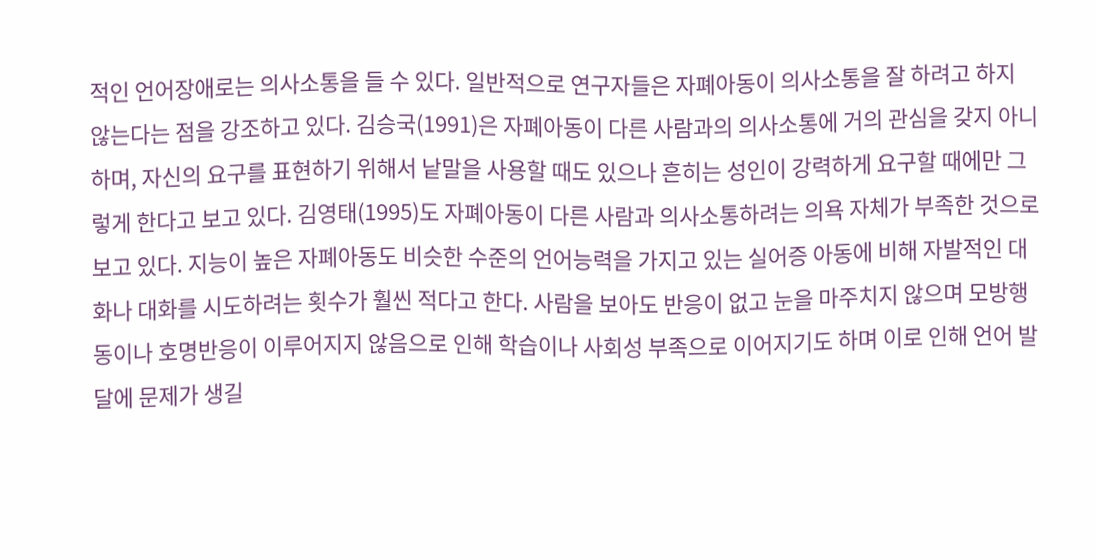적인 언어장애로는 의사소통을 들 수 있다. 일반적으로 연구자들은 자폐아동이 의사소통을 잘 하려고 하지 않는다는 점을 강조하고 있다. 김승국(1991)은 자폐아동이 다른 사람과의 의사소통에 거의 관심을 갖지 아니하며, 자신의 요구를 표현하기 위해서 낱말을 사용할 때도 있으나 흔히는 성인이 강력하게 요구할 때에만 그렇게 한다고 보고 있다. 김영태(1995)도 자폐아동이 다른 사람과 의사소통하려는 의욕 자체가 부족한 것으로 보고 있다. 지능이 높은 자폐아동도 비슷한 수준의 언어능력을 가지고 있는 실어증 아동에 비해 자발적인 대화나 대화를 시도하려는 횟수가 훨씬 적다고 한다. 사람을 보아도 반응이 없고 눈을 마주치지 않으며 모방행동이나 호명반응이 이루어지지 않음으로 인해 학습이나 사회성 부족으로 이어지기도 하며 이로 인해 언어 발달에 문제가 생길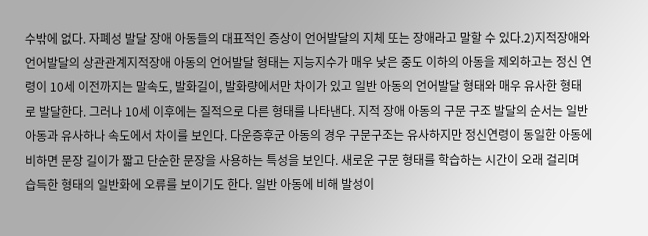수밖에 없다. 자폐성 발달 장애 아동들의 대표적인 증상이 언어발달의 지체 또는 장애라고 말할 수 있다.2)지적장애와 언어발달의 상관관계지적장애 아동의 언어발달 형태는 지능지수가 매우 낮은 중도 이하의 아동을 제외하고는 정신 연령이 10세 이전까지는 말속도, 발화길이, 발화량에서만 차이가 있고 일반 아동의 언어발달 형태와 매우 유사한 형태로 발달한다. 그러나 10세 이후에는 질적으로 다른 형태를 나타낸다. 지적 장애 아동의 구문 구조 발달의 순서는 일반아동과 유사하나 속도에서 차이를 보인다. 다운증후군 아동의 경우 구문구조는 유사하지만 정신연령이 동일한 아동에 비하면 문장 길이가 짧고 단순한 문장을 사용하는 특성을 보인다. 새로운 구문 형태를 학습하는 시간이 오래 걸리며 습득한 형태의 일반화에 오류를 보이기도 한다. 일반 아동에 비해 발성이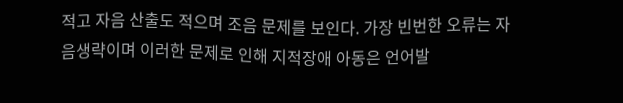적고 자음 산출도 적으며 조음 문제를 보인다. 가장 빈번한 오류는 자음생략이며 이러한 문제로 인해 지적장애 아동은 언어발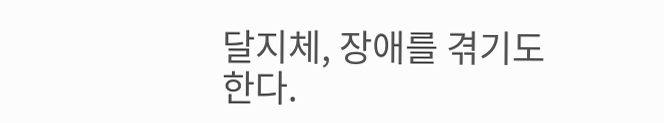달지체, 장애를 겪기도 한다.